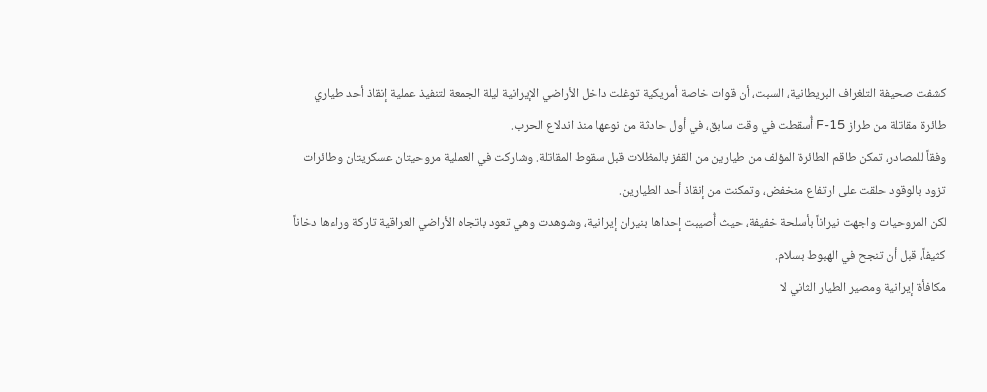كشفت صحيفة التلغراف البريطانية، السبت، أن قوات خاصة أمريكية توغلت داخل الأراضي الإيرانية ليلة الجمعة لتنفيذ عملية إنقاذ أحد طياري طائرة مقاتلة من طراز F-15 أُسقطت في وقت سابق، في أول حادثة من نوعها منذ اندلاع الحرب.
وفقاً للمصادر، تمكن طاقم الطائرة المؤلف من طيارين من القفز بالمظلات قبل سقوط المقاتلة. وشاركت في العملية مروحيتان عسكريتان وطائرات تزود بالوقود حلقت على ارتفاع منخفض، وتمكنت من إنقاذ أحد الطيارين.
لكن المروحيات واجهت نيراناً بأسلحة خفيفة، حيث أُصيبت إحداها بنيران إيرانية، وشوهدت وهي تعود باتجاه الأراضي العراقية تاركة وراءها دخاناً كثيفاً، قبل أن تنجح في الهبوط بسلام.
مكافأة إيرانية ومصير الطيار الثاني لا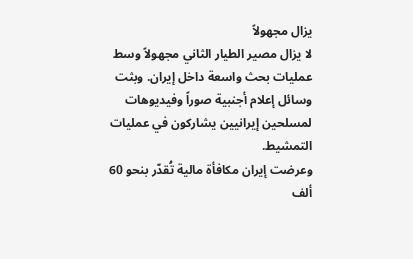يزال مجهولاً
لا يزال مصير الطيار الثاني مجهولاً وسط عمليات بحث واسعة داخل إيران. وبثت وسائل إعلام أجنبية صوراً وفيديوهات لمسلحين إيرانيين يشاركون في عمليات التمشيط.
وعرضت إيران مكافأة مالية تُقدّر بنحو 60 ألف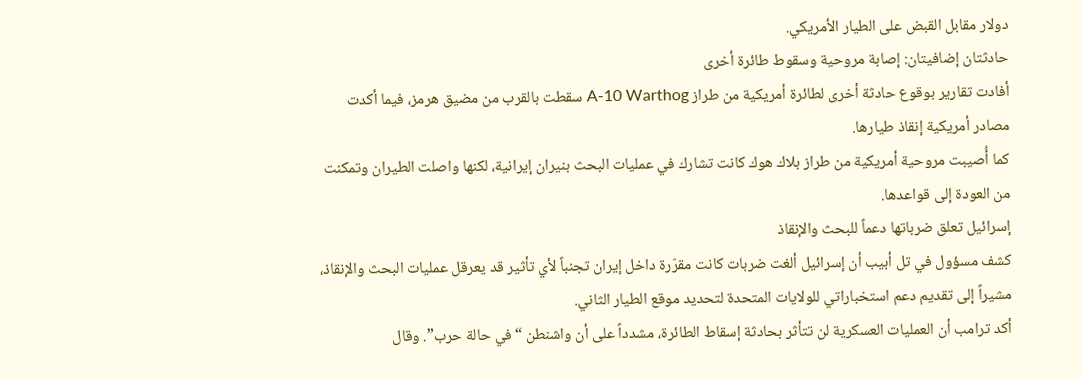دولار مقابل القبض على الطيار الأمريكي.
حادثتان إضافيتان: إصابة مروحية وسقوط طائرة أخرى
أفادت تقارير بوقوع حادثة أخرى لطائرة أمريكية من طراز A-10 Warthog سقطت بالقرب من مضيق هرمز، فيما أكدت مصادر أمريكية إنقاذ طيارها.
كما أُصيبت مروحية أمريكية من طراز بلاك هوك كانت تشارك في عمليات البحث بنيران إيرانية، لكنها واصلت الطيران وتمكنت من العودة إلى قواعدها.
إسرائيل تعلق ضرباتها دعماً للبحث والإنقاذ
كشف مسؤول في تل أبيب أن إسرائيل ألغت ضربات كانت مقرّرة داخل إيران تجنباً لأي تأثير قد يعرقل عمليات البحث والإنقاذ، مشيراً إلى تقديم دعم استخباراتي للولايات المتحدة لتحديد موقع الطيار الثاني.
أكد ترامب أن العمليات العسكرية لن تتأثر بحادثة إسقاط الطائرة، مشدداً على أن واشنطن “في حالة حرب”. وقال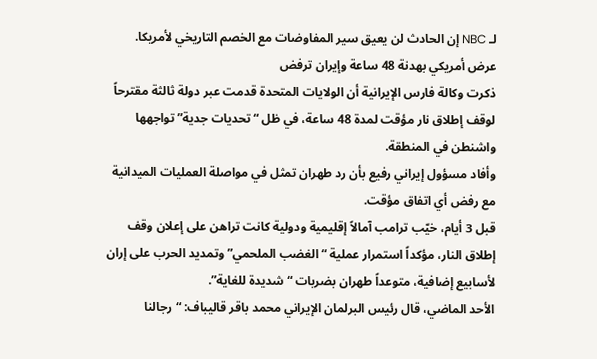لـ NBC إن الحادث لن يعيق سير المفاوضات مع الخصم التاريخي لأمريكا.
عرض أمريكي بهدنة 48 ساعة وإيران ترفض
ذكرت وكالة فارس الإيرانية أن الولايات المتحدة قدمت عبر دولة ثالثة مقترحاً لوقف إطلاق نار مؤقت لمدة 48 ساعة، في ظل “تحديات جدية” تواجهها واشنطن في المنطقة.
وأفاد مسؤول إيراني رفيع بأن رد طهران تمثل في مواصلة العمليات الميدانية مع رفض أي اتفاق مؤقت.
قبل 3 أيام، خيّب ترامب آمالاً إقليمية ودولية كانت تراهن على إعلان وقف إطلاق النار، مؤكداً استمرار عملية “الغضب الملحمي” وتمديد الحرب على إران لأسابيع إضافية، متوعداً طهران بضربات “شديدة للغاية”.
الأحد الماضي، قال رئيس البرلمان الإيراني محمد باقر قاليباف: “رجالنا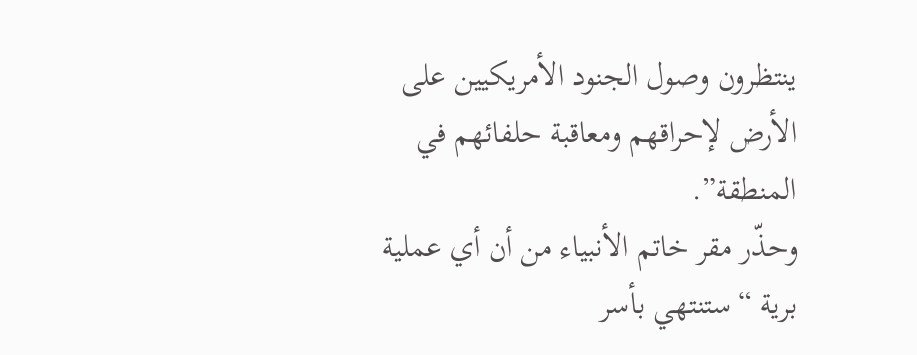ينتظرون وصول الجنود الأمريكيين على الأرض لإحراقهم ومعاقبة حلفائهم في المنطقة”.
وحذّر مقر خاتم الأنبياء من أن أي عملية برية “ستنتهي بأسر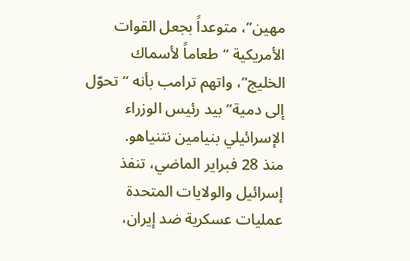مهين”، متوعداً بجعل القوات الأمريكية “طعاماً لأسماك الخليج”، واتهم ترامب بأنه “تحوّل إلى دمية” بيد رئيس الوزراء الإسرائيلي بنيامين نتنياهو.
منذ 28 فبراير الماضي، تنفذ إسرائيل والولايات المتحدة عمليات عسكرية ضد إيران،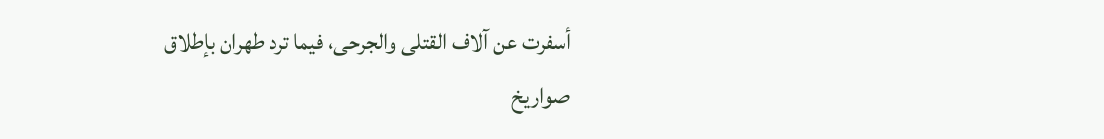أسفرت عن آلاف القتلى والجرحى، فيما ترد طهران بإطلاق صواريخ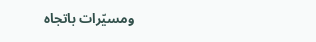ومسيّرات باتجاه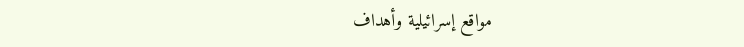مواقع إسرائيلية وأهداف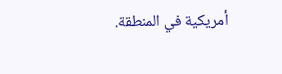أمريكية في المنطقة.